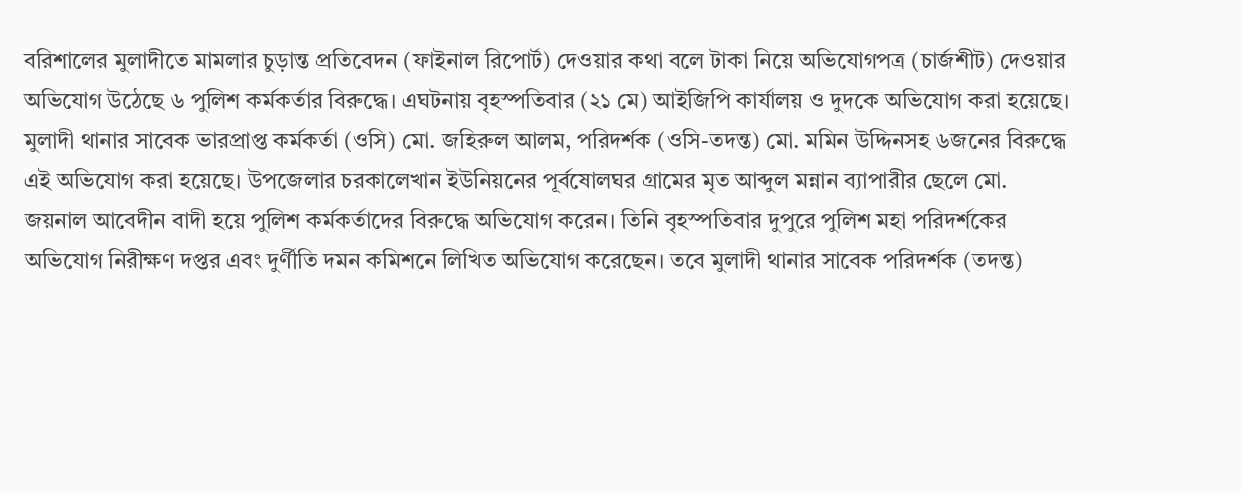বরিশালের মুলাদীতে মামলার চুড়ান্ত প্রতিবেদন (ফাইনাল রিপোর্ট) দেওয়ার কথা বলে টাকা নিয়ে অভিযোগপত্র (চার্জশীট) দেওয়ার অভিযোগ উঠেছে ৬ পুলিশ কর্মকর্তার বিরুদ্ধে। এঘটনায় বৃহস্পতিবার (২১ মে) আইজিপি কার্যালয় ও দুদকে অভিযোগ করা হয়েছে। মুলাদী থানার সাবেক ভারপ্রাপ্ত কর্মকর্তা (ওসি) মো. জহিরুল আলম, পরিদর্শক (ওসি-তদন্ত) মো. মমিন উদ্দিনসহ ৬জনের বিরুদ্ধে এই অভিযোগ করা হয়েছে। উপজেলার চরকালেখান ইউনিয়নের পূর্বষোলঘর গ্রামের মৃত আব্দুল মন্নান ব্যাপারীর ছেলে মো. জয়নাল আবেদীন বাদী হয়ে পুলিশ কর্মকর্তাদের বিরুদ্ধে অভিযোগ করেন। তিনি বৃহস্পতিবার দুপুরে পুলিশ মহা পরিদর্শকের অভিযোগ নিরীক্ষণ দপ্তর এবং দুর্ণীতি দমন কমিশনে লিখিত অভিযোগ করেছেন। তবে মুলাদী থানার সাবেক পরিদর্শক (তদন্ত)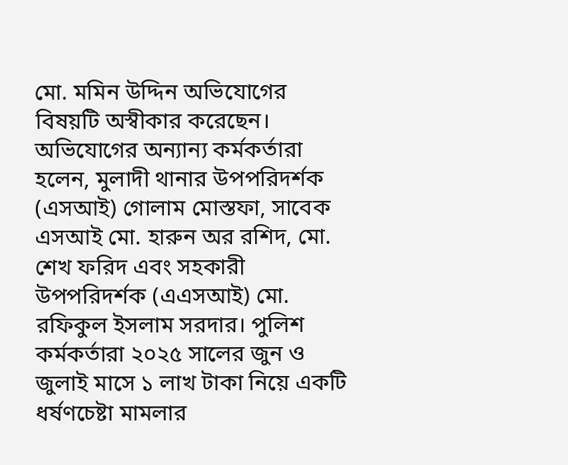মো. মমিন উদ্দিন অভিযোগের বিষয়টি অস্বীকার করেছেন।
অভিযোগের অন্যান্য কর্মকর্তারা হলেন, মুলাদী থানার উপপরিদর্শক (এসআই) গোলাম মোস্তফা, সাবেক এসআই মো. হারুন অর রশিদ, মো. শেখ ফরিদ এবং সহকারী উপপরিদর্শক (এএসআই) মো. রফিকুল ইসলাম সরদার। পুলিশ কর্মকর্তারা ২০২৫ সালের জুন ও জুলাই মাসে ১ লাখ টাকা নিয়ে একটি ধর্ষণচেষ্টা মামলার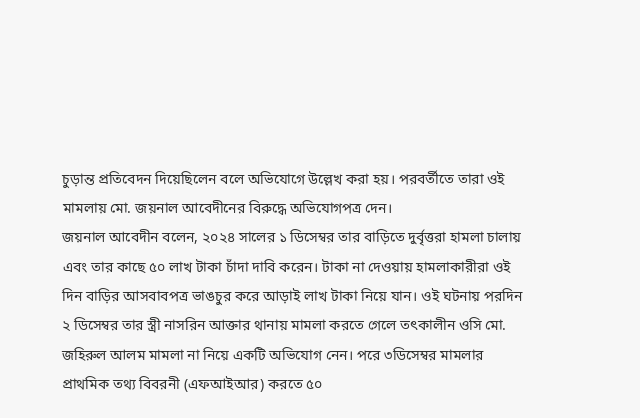চুড়ান্ত প্রতিবেদন দিয়েছিলেন বলে অভিযোগে উল্লেখ করা হয়। পরবর্তীতে তারা ওই মামলায় মো. জয়নাল আবেদীনের বিরুদ্ধে অভিযোগপত্র দেন।
জয়নাল আবেদীন বলেন, ২০২৪ সালের ১ ডিসেম্বর তার বাড়িতে দুর্বৃত্তরা হামলা চালায় এবং তার কাছে ৫০ লাখ টাকা চাঁদা দাবি করেন। টাকা না দেওয়ায় হামলাকারীরা ওই দিন বাড়ির আসবাবপত্র ভাঙচুর করে আড়াই লাখ টাকা নিয়ে যান। ওই ঘটনায় পরদিন ২ ডিসেম্বর তার স্ত্রী নাসরিন আক্তার থানায় মামলা করতে গেলে তৎকালীন ওসি মো. জহিরুল আলম মামলা না নিয়ে একটি অভিযোগ নেন। পরে ৩ডিসেম্বর মামলার প্রাথমিক তথ্য বিবরনী (এফআইআর) করতে ৫০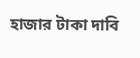হাজার টাকা দাবি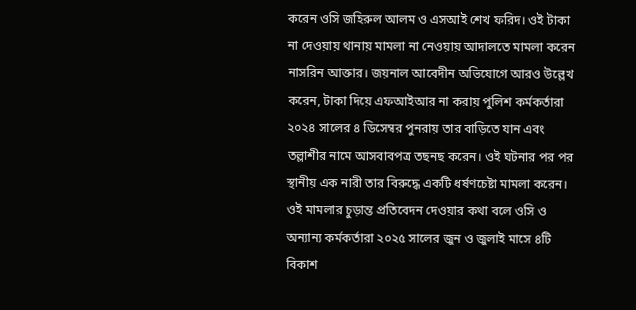করেন ওসি জহিরুল আলম ও এসআই শেখ ফরিদ। ওই টাকা না দেওয়ায় থানায় মামলা না নেওয়ায় আদালতে মামলা করেন নাসরিন আক্তার। জয়নাল আবেদীন অভিযোগে আরও উল্লেখ করেন, টাকা দিয়ে এফআইআর না করায় পুলিশ কর্মকর্তারা ২০২৪ সালের ৪ ডিসেম্বর পুনরায় তার বাড়িতে যান এবং তল্লাশীর নামে আসবাবপত্র তছনছ করেন। ওই ঘটনার পর পর স্থানীয় এক নারী তার বিরুদ্ধে একটি ধর্ষণচেষ্টা মামলা করেন। ওই মামলার চুড়ান্ত প্রতিবেদন দেওয়ার কথা বলে ওসি ও অন্যান্য কর্মকর্তারা ২০২৫ সালের জুন ও জুলাই মাসে ৪টি বিকাশ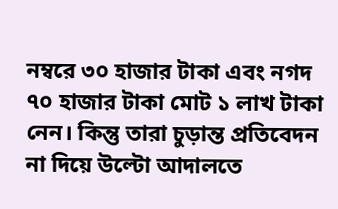নম্বরে ৩০ হাজার টাকা এবং নগদ ৭০ হাজার টাকা মোট ১ লাখ টাকা নেন। কিন্তু তারা চুড়ান্ত প্রতিবেদন না দিয়ে উল্টো আদালতে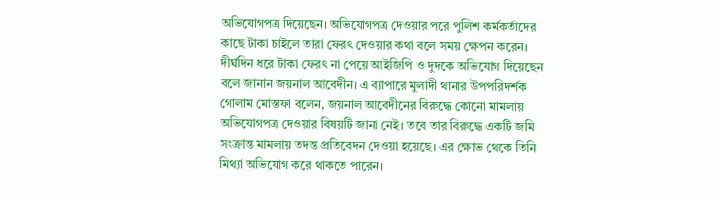অভিযোগপত্র দিয়েছেন। অভিযোগপত্র দেওয়ার পরে পুলিশ কর্মকর্তাদের কাছে টাকা চাইলে তারা ফেরৎ দেওয়ার কথা বলে সময় ক্ষেপন করেন। দীর্ঘদিন ধরে টাকা ফেরৎ না পেয়ে আইজিপি ও দুদকে অভিযোগ দিয়েছেন বলে জানান জয়নাল আবেদীন। এ ব্যাপারে মুলাদী থানার উপপরিদর্শক গোলাম মোস্তফা বলেন, জয়নাল আবেদীনের বিরুদ্ধে কোনো মামলায় অভিযোগপত্র দেওয়ার বিষয়টি জানা নেই। তবে তার বিরুদ্ধে একটি জমি সংক্রান্ত মামলায় তদন্ত প্রতিবেদন দেওয়া হয়েছে। এর ক্ষোভ থেকে তিনি মিথ্যা অভিযোগ করে থাকতে পারেন।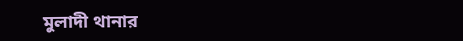মুলাদী থানার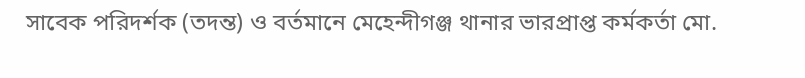সাবেক পরিদর্শক (তদন্ত) ও বর্তমানে মেহেন্দীগঞ্জ থানার ভারপ্রাপ্ত কর্মকর্তা মো.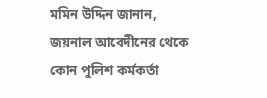মমিন উদ্দিন জানান, জয়নাল আবেদীনের থেকে কোন পুলিশ কর্মকর্তা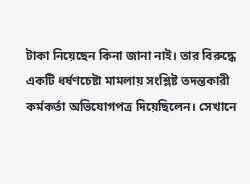টাকা নিয়েছেন কিনা জানা নাই। তার বিরুদ্ধে একটি ধর্ষণচেষ্টা মামলায় সংশ্লিষ্ট তদন্তকারী কর্মকর্তা অভিযোগপত্র দিয়েছিলেন। সেখানে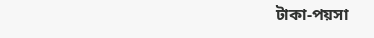টাকা-পয়সা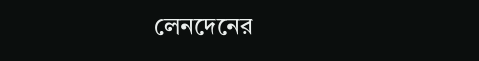লেনদেনের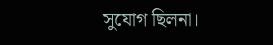সুযোগ ছিলনা।